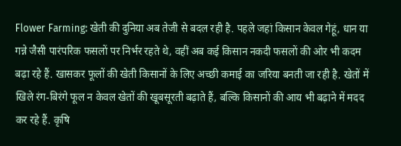Flower Farming: खेती की दुनिया अब तेजी से बदल रही है. पहले जहां किसान केवल गेहूं, धान या गन्ने जैसी पारंपरिक फसलों पर निर्भर रहते थे, वहीं अब कई किसान नकदी फसलों की ओर भी कदम बढ़ा रहे हैं. खासकर फूलों की खेती किसानों के लिए अच्छी कमाई का जरिया बनती जा रही है. खेतों में खिले रंग-बिरंगे फूल न केवल खेतों की खूबसूरती बढ़ाते हैं, बल्कि किसानों की आय भी बढ़ाने में मदद कर रहे हैं. कृषि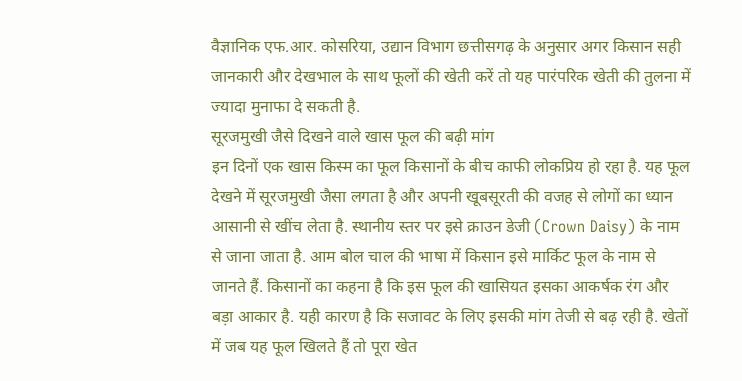वैज्ञानिक एफ.आर. कोसरिया, उद्यान विभाग छत्तीसगढ़ के अनुसार अगर किसान सही जानकारी और देखभाल के साथ फूलों की खेती करें तो यह पारंपरिक खेती की तुलना में ज्यादा मुनाफा दे सकती है.
सूरजमुखी जैसे दिखने वाले खास फूल की बढ़ी मांग
इन दिनों एक खास किस्म का फूल किसानों के बीच काफी लोकप्रिय हो रहा है. यह फूल देखने में सूरजमुखी जैसा लगता है और अपनी खूबसूरती की वजह से लोगों का ध्यान आसानी से खींच लेता है. स्थानीय स्तर पर इसे क्राउन डेजी (Crown Daisy) के नाम से जाना जाता है. आम बोल चाल की भाषा में किसान इसे मार्किट फूल के नाम से जानते हैं. किसानों का कहना है कि इस फूल की खासियत इसका आकर्षक रंग और बड़ा आकार है. यही कारण है कि सजावट के लिए इसकी मांग तेजी से बढ़ रही है. खेतों में जब यह फूल खिलते हैं तो पूरा खेत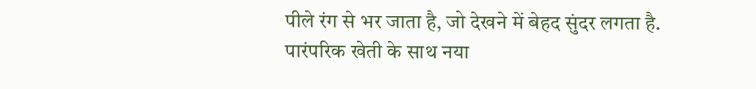पीले रंग से भर जाता है, जो देखने में बेहद सुंदर लगता है.
पारंपरिक खेती के साथ नया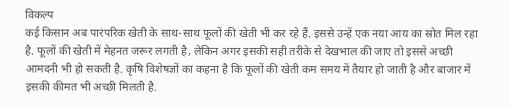विकल्प
कई किसान अब पारंपरिक खेती के साथ-साथ फूलों की खेती भी कर रहे हैं. इससे उन्हें एक नया आय का स्रोत मिल रहा है. फूलों की खेती में मेहनत जरूर लगती है, लेकिन अगर इसकी सही तरीके से देखभाल की जाए तो इससे अच्छी आमदनी भी हो सकती है. कृषि विशेषज्ञों का कहना है कि फूलों की खेती कम समय में तैयार हो जाती है और बाजार में इसकी कीमत भी अच्छी मिलती है.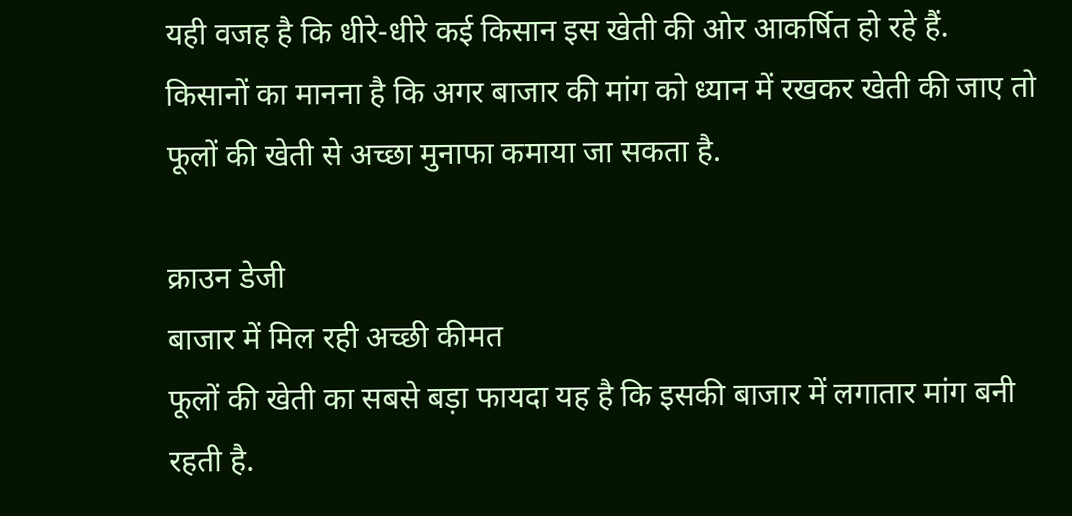यही वजह है कि धीरे-धीरे कई किसान इस खेती की ओर आकर्षित हो रहे हैं. किसानों का मानना है कि अगर बाजार की मांग को ध्यान में रखकर खेती की जाए तो फूलों की खेती से अच्छा मुनाफा कमाया जा सकता है.

क्राउन डेजी
बाजार में मिल रही अच्छी कीमत
फूलों की खेती का सबसे बड़ा फायदा यह है कि इसकी बाजार में लगातार मांग बनी रहती है.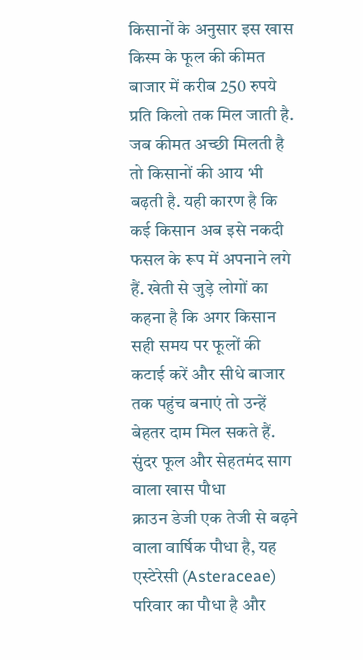किसानों के अनुसार इस खास किस्म के फूल की कीमत बाजार में करीब 250 रुपये प्रति किलो तक मिल जाती है. जब कीमत अच्छी मिलती है तो किसानों की आय भी बढ़ती है. यही कारण है कि कई किसान अब इसे नकदी फसल के रूप में अपनाने लगे हैं. खेती से जुड़े लोगों का कहना है कि अगर किसान सही समय पर फूलों की कटाई करें और सीधे बाजार तक पहुंच बनाएं तो उन्हें बेहतर दाम मिल सकते हैं.
सुंदर फूल और सेहतमंद साग वाला खास पौधा
क्राउन डेजी एक तेजी से बढ़ने वाला वार्षिक पौधा है, यह एस्टेरेसी (Asteraceae) परिवार का पौधा है और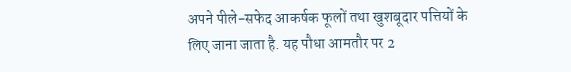अपने पीले-सफेद आकर्षक फूलों तथा खुशबूदार पत्तियों के लिए जाना जाता है. यह पौधा आमतौर पर 2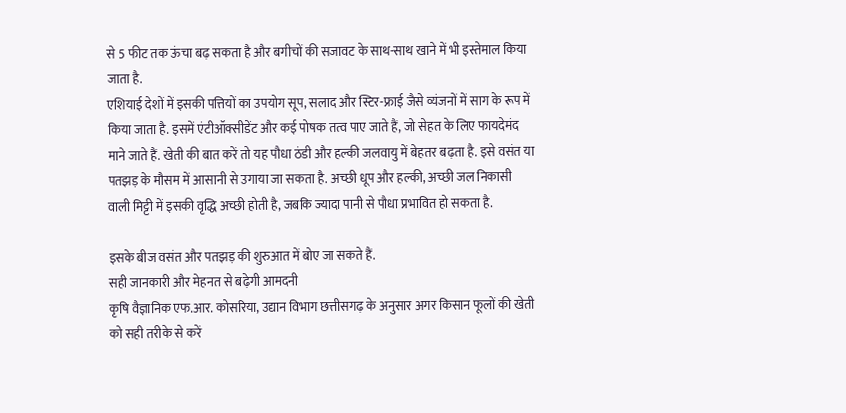से 5 फीट तक ऊंचा बढ़ सकता है और बगीचों की सजावट के साथ-साथ खाने में भी इस्तेमाल किया जाता है.
एशियाई देशों में इसकी पत्तियों का उपयोग सूप, सलाद और स्टिर-फ्राई जैसे व्यंजनों में साग के रूप में किया जाता है. इसमें एंटीऑक्सीडेंट और कई पोषक तत्व पाए जाते हैं, जो सेहत के लिए फायदेमंद माने जाते हैं. खेती की बात करें तो यह पौधा ठंडी और हल्की जलवायु में बेहतर बढ़ता है. इसे वसंत या पतझड़ के मौसम में आसानी से उगाया जा सकता है. अच्छी धूप और हल्की, अच्छी जल निकासी वाली मिट्टी में इसकी वृद्धि अच्छी होती है, जबकि ज्यादा पानी से पौधा प्रभावित हो सकता है.

इसके बीज वसंत और पतझड़ की शुरुआत में बोए जा सकते हैं.
सही जानकारी और मेहनत से बढ़ेगी आमदनी
कृषि वैज्ञानिक एफ.आर. कोसरिया, उद्यान विभाग छत्तीसगढ़ के अनुसार अगर किसान फूलों की खेती को सही तरीके से करें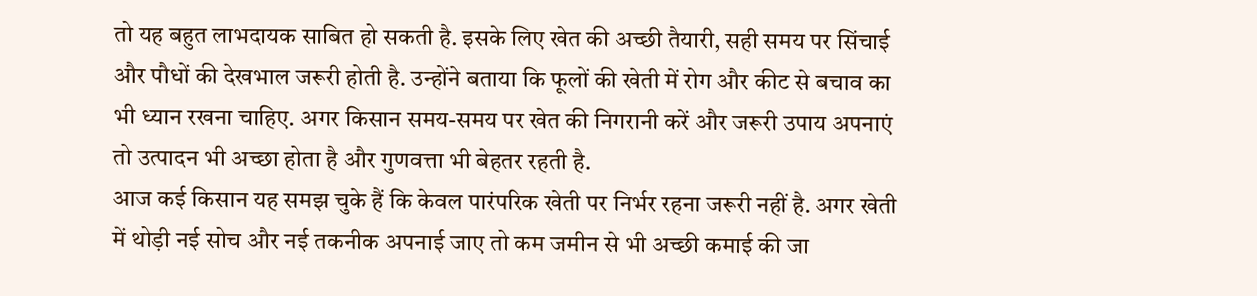तो यह बहुत लाभदायक साबित हो सकती है. इसके लिए खेत की अच्छी तैयारी, सही समय पर सिंचाई और पौधों की देखभाल जरूरी होती है. उन्होंने बताया कि फूलों की खेती में रोग और कीट से बचाव का भी ध्यान रखना चाहिए. अगर किसान समय-समय पर खेत की निगरानी करें और जरूरी उपाय अपनाएं तो उत्पादन भी अच्छा होता है और गुणवत्ता भी बेहतर रहती है.
आज कई किसान यह समझ चुके हैं कि केवल पारंपरिक खेती पर निर्भर रहना जरूरी नहीं है. अगर खेती में थोड़ी नई सोच और नई तकनीक अपनाई जाए तो कम जमीन से भी अच्छी कमाई की जा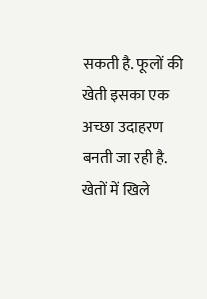सकती है. फूलों की खेती इसका एक अच्छा उदाहरण बनती जा रही है. खेतों में खिले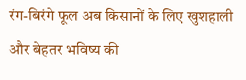रंग-बिरंगे फूल अब किसानों के लिए खुशहाली और बेहतर भविष्य की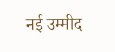नई उम्मीद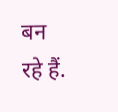बन रहे हैं.